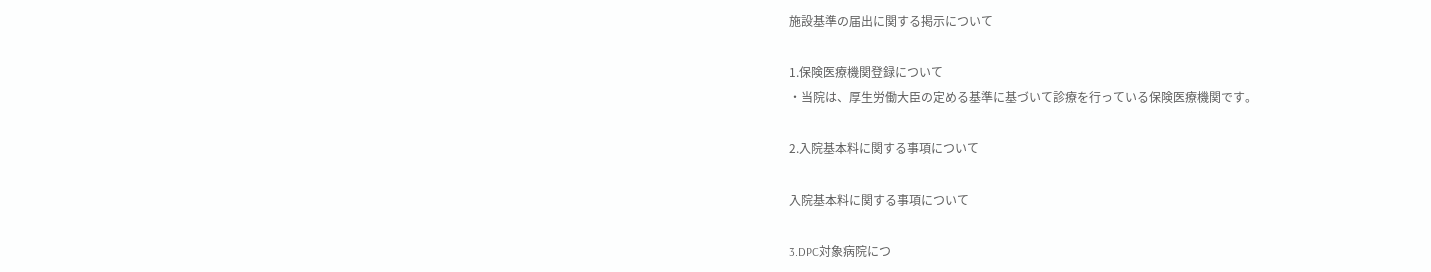施設基準の届出に関する掲示について

1.保険医療機関登録について
・当院は、厚生労働大臣の定める基準に基づいて診療を行っている保険医療機関です。

2.入院基本料に関する事項について

入院基本料に関する事項について

3.DPC対象病院につ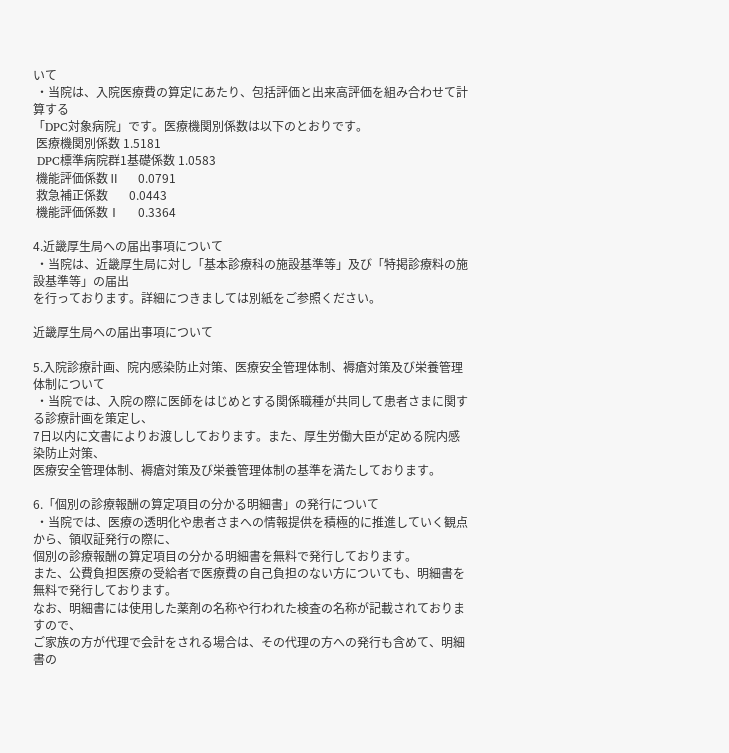いて
 ・当院は、入院医療費の算定にあたり、包括評価と出来高評価を組み合わせて計算する
「DPC対象病院」です。医療機関別係数は以下のとおりです。
 医療機関別係数 1.5181
 DPC標準病院群1基礎係数 1.0583
 機能評価係数Ⅱ      0.0791
 救急補正係数       0.0443
 機能評価係数Ⅰ      0.3364

4.近畿厚生局への届出事項について
 ・当院は、近畿厚生局に対し「基本診療科の施設基準等」及び「特掲診療料の施設基準等」の届出
を行っております。詳細につきましては別紙をご参照ください。

近畿厚生局への届出事項について

5.入院診療計画、院内感染防止対策、医療安全管理体制、褥瘡対策及び栄養管理体制について
 ・当院では、入院の際に医師をはじめとする関係職種が共同して患者さまに関する診療計画を策定し、
7日以内に文書によりお渡ししております。また、厚生労働大臣が定める院内感染防止対策、
医療安全管理体制、褥瘡対策及び栄養管理体制の基準を満たしております。

6.「個別の診療報酬の算定項目の分かる明細書」の発行について
 ・当院では、医療の透明化や患者さまへの情報提供を積極的に推進していく観点から、領収証発行の際に、
個別の診療報酬の算定項目の分かる明細書を無料で発行しております。
また、公費負担医療の受給者で医療費の自己負担のない方についても、明細書を無料で発行しております。
なお、明細書には使用した薬剤の名称や行われた検査の名称が記載されておりますので、
ご家族の方が代理で会計をされる場合は、その代理の方への発行も含めて、明細書の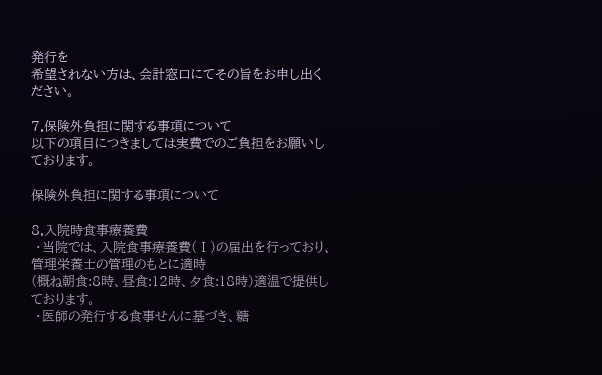発行を
希望されない方は、会計窓口にてその旨をお申し出ください。

7.保険外負担に関する事項について
以下の項目につきましては実費でのご負担をお願いしております。

保険外負担に関する事項について

8.入院時食事療養費
 ・当院では、入院食事療養費(Ⅰ)の届出を行っており、管理栄養士の管理のもとに適時
(概ね朝食:8時、昼食:12時、夕食:18時)適温で提供しております。
 ・医師の発行する食事せんに基づき、糖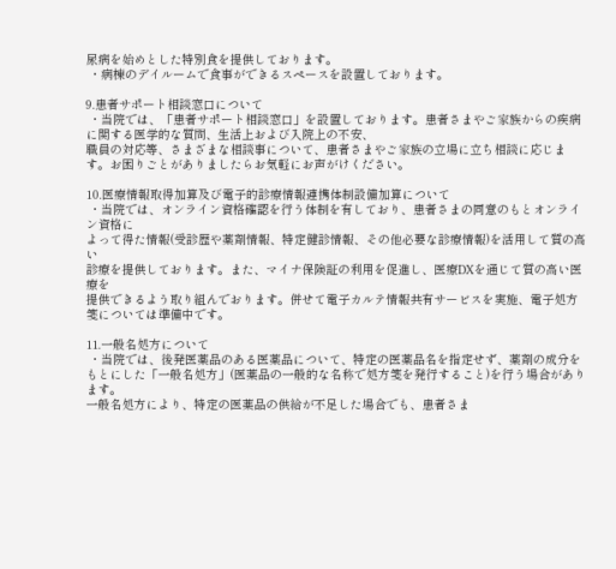尿病を始めとした特別食を提供しております。
 ・病棟のデイルームで食事ができるスペースを設置しております。

9.患者サポート相談窓口について
 ・当院では、「患者サポート相談窓口」を設置しております。患者さまやご家族からの疾病に関する医学的な質問、生活上および入院上の不安、
職員の対応等、さまざまな相談事について、患者さまやご家族の立場に立ち相談に応じます。お困りごとがありましたらお気軽にお声がけください。

10.医療情報取得加算及び電子的診療情報連携体制設備加算について
 ・当院では、オンライン資格確認を行う体制を有しており、患者さまの同意のもとオンライン資格に
よって得た情報(受診歴や薬剤情報、特定健診情報、その他必要な診療情報)を活用して質の高い
診療を提供しております。また、マイナ保険証の利用を促進し、医療DXを通じて質の高い医療を
提供できるよう取り組んでおります。併せて電子カルテ情報共有サービスを実施、電子処方箋については準備中です。

11.一般名処方について
 ・当院では、後発医薬品のある医薬品について、特定の医薬品名を指定せず、薬剤の成分をもとにした「一般名処方」(医薬品の一般的な名称で処方箋を発行すること)を行う場合があります。
一般名処方により、特定の医薬品の供給が不足した場合でも、患者さま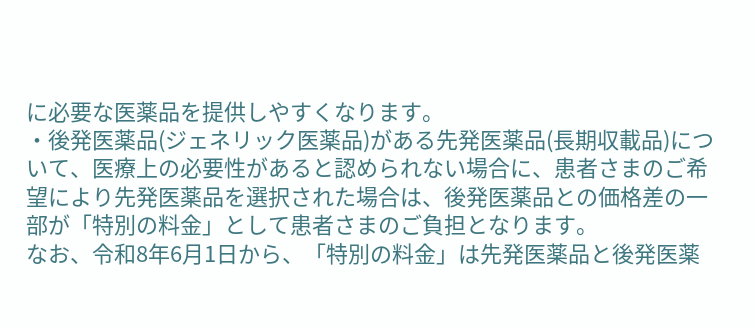に必要な医薬品を提供しやすくなります。
・後発医薬品(ジェネリック医薬品)がある先発医薬品(長期収載品)について、医療上の必要性があると認められない場合に、患者さまのご希望により先発医薬品を選択された場合は、後発医薬品との価格差の一部が「特別の料金」として患者さまのご負担となります。
なお、令和8年6月1日から、「特別の料金」は先発医薬品と後発医薬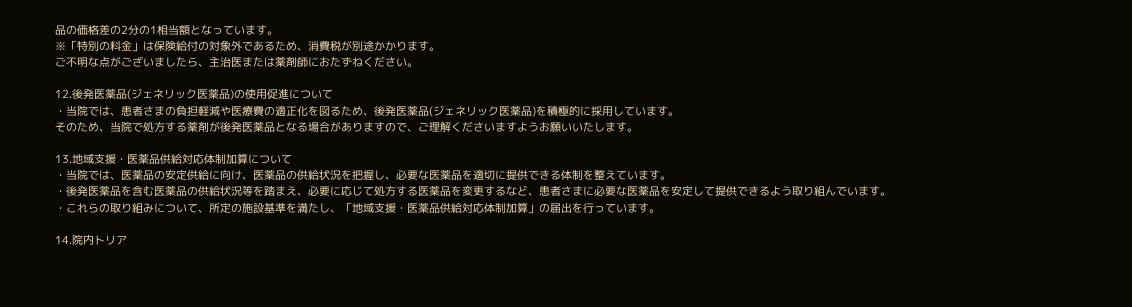品の価格差の2分の1相当額となっています。
※「特別の料金」は保険給付の対象外であるため、消費税が別途かかります。
ご不明な点がございましたら、主治医または薬剤師におたずねください。

12.後発医薬品(ジェネリック医薬品)の使用促進について
・当院では、患者さまの負担軽減や医療費の適正化を図るため、後発医薬品(ジェネリック医薬品)を積極的に採用しています。
そのため、当院で処方する薬剤が後発医薬品となる場合がありますので、ご理解くださいますようお願いいたします。

13.地域支援・医薬品供給対応体制加算について
・当院では、医薬品の安定供給に向け、医薬品の供給状況を把握し、必要な医薬品を適切に提供できる体制を整えています。
・後発医薬品を含む医薬品の供給状況等を踏まえ、必要に応じて処方する医薬品を変更するなど、患者さまに必要な医薬品を安定して提供できるよう取り組んでいます。
・これらの取り組みについて、所定の施設基準を満たし、「地域支援・医薬品供給対応体制加算」の届出を行っています。

14.院内トリア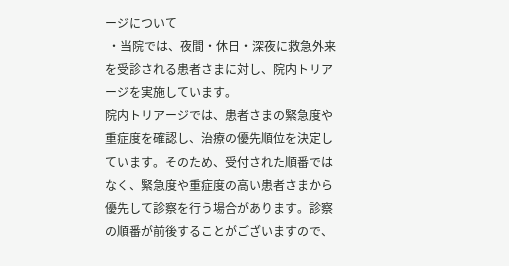ージについて
 ・当院では、夜間・休日・深夜に救急外来を受診される患者さまに対し、院内トリアージを実施しています。
院内トリアージでは、患者さまの緊急度や重症度を確認し、治療の優先順位を決定しています。そのため、受付された順番ではなく、緊急度や重症度の高い患者さまから優先して診察を行う場合があります。診察の順番が前後することがございますので、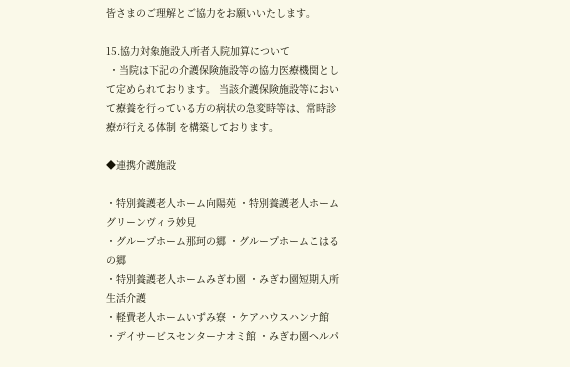皆さまのご理解とご協力をお願いいたします。

15.協力対象施設入所者入院加算について
 ・当院は下記の介護保険施設等の協力医療機関として定められております。 当該介護保険施設等において療養を行っている方の病状の急変時等は、常時診療が行える体制 を構築しております。

◆連携介護施設

・特別養護老人ホーム向陽苑 ・特別養護老人ホームグリーンヴィラ妙見
・グループホーム那珂の郷 ・グループホームこはるの郷
・特別養護老人ホームみぎわ園 ・みぎわ園短期入所生活介護
・軽費老人ホームいずみ寮 ・ケアハウスハンナ館
・デイサービスセンターナオミ館 ・みぎわ園ヘルパ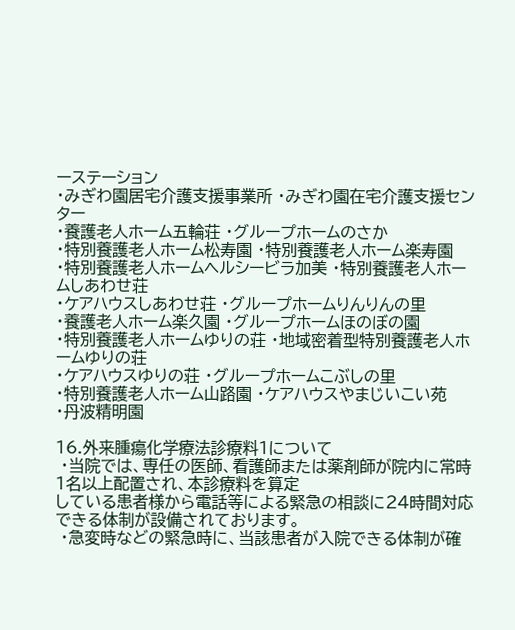ーステーション
・みぎわ園居宅介護支援事業所 ・みぎわ園在宅介護支援センター
・養護老人ホーム五輪荘 ・グループホームのさか
・特別養護老人ホーム松寿園 ・特別養護老人ホーム楽寿園
・特別養護老人ホームヘルシービラ加美 ・特別養護老人ホームしあわせ荘
・ケアハウスしあわせ荘 ・グループホームりんりんの里
・養護老人ホーム楽久園 ・グループホームほのぼの園
・特別養護老人ホームゆりの荘 ・地域密着型特別養護老人ホームゆりの荘
・ケアハウスゆりの荘 ・グループホームこぶしの里
・特別養護老人ホーム山路園 ・ケアハウスやまじいこい苑
・丹波精明園

16.外来腫瘍化学療法診療料1について
 ・当院では、専任の医師、看護師または薬剤師が院内に常時1名以上配置され、本診療料を算定
している患者様から電話等による緊急の相談に24時間対応できる体制が設備されております。
 ・急変時などの緊急時に、当該患者が入院できる体制が確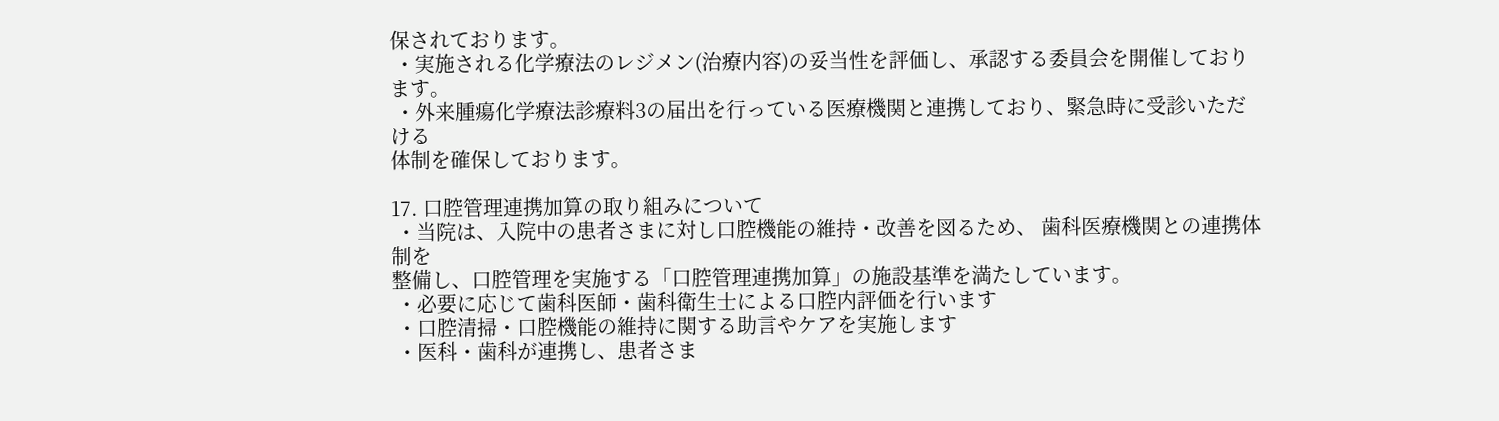保されております。
 ・実施される化学療法のレジメン(治療内容)の妥当性を評価し、承認する委員会を開催しております。
 ・外来腫瘍化学療法診療料3の届出を行っている医療機関と連携しており、緊急時に受診いただける
体制を確保しております。

17. 口腔管理連携加算の取り組みについて
 ・当院は、入院中の患者さまに対し口腔機能の維持・改善を図るため、 歯科医療機関との連携体制を
整備し、口腔管理を実施する「口腔管理連携加算」の施設基準を満たしています。
 ・必要に応じて歯科医師・歯科衛生士による口腔内評価を行います
 ・口腔清掃・口腔機能の維持に関する助言やケアを実施します
 ・医科・歯科が連携し、患者さま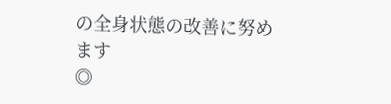の全身状態の改善に努めます
◎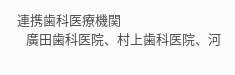連携歯科医療機関
   廣田歯科医院、村上歯科医院、河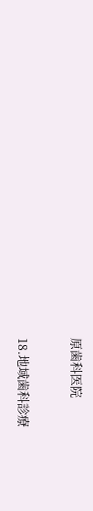原歯科医院

18.地域歯科診療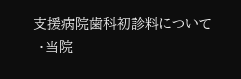支援病院歯科初診料について
 ・当院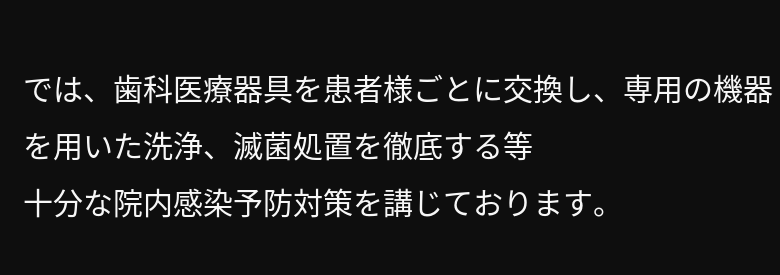では、歯科医療器具を患者様ごとに交換し、専用の機器を用いた洗浄、滅菌処置を徹底する等
十分な院内感染予防対策を講じております。